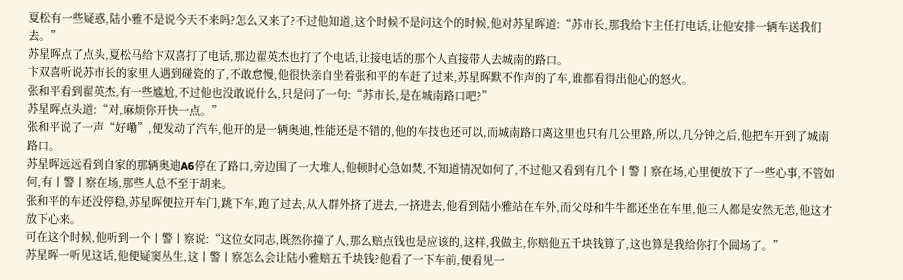夏松有一些疑惑,陆小雅不是说今天不来吗?怎么又来了?不过他知道,这个时候不是问这个的时候,他对苏星晖道:“苏市长,那我给卞主任打电话,让他安排一辆车送我们去。”
苏星晖点了点头,夏松马给卞双喜打了电话,那边翟英杰也打了个电话,让接电话的那个人直接带人去城南的路口。
卞双喜听说苏市长的家里人遇到碰瓷的了,不敢怠慢,他很快亲自坐着张和平的车赶了过来,苏星晖默不作声的了车,谁都看得出他心的怒火。
张和平看到翟英杰,有一些尴尬,不过他也没敢说什么,只是问了一句:“苏市长,是在城南路口吧?”
苏星晖点头道:“对,麻烦你开快一点。”
张和平说了一声“好嘞”,便发动了汽车,他开的是一辆奥迪,性能还是不错的,他的车技也还可以,而城南路口离这里也只有几公里路,所以,几分钟之后,他把车开到了城南路口。
苏星晖远远看到自家的那辆奥迪A6停在了路口,旁边围了一大堆人,他顿时心急如焚,不知道情况如何了,不过他又看到有几个丨警丨察在场,心里便放下了一些心事,不管如何,有丨警丨察在场,那些人总不至于胡来。
张和平的车还没停稳,苏星晖便拉开车门,跳下车,跑了过去,从人群外挤了进去,一挤进去,他看到陆小雅站在车外,而父母和牛牛都还坐在车里,他三人都是安然无恙,他这才放下心来。
可在这个时候,他听到一个丨警丨察说:“这位女同志,既然你撞了人,那么赔点钱也是应该的,这样,我做主,你赔他五千块钱算了,这也算是我给你打个圆场了。”
苏星晖一听见这话,他便疑窦丛生,这丨警丨察怎么会让陆小雅赔五千块钱?他看了一下车前,便看见一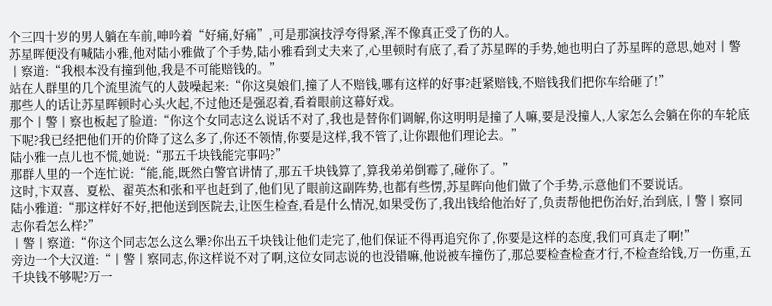个三四十岁的男人躺在车前,呻吟着“好痛,好痛”,可是那演技浮夸得紧,浑不像真正受了伤的人。
苏星晖便没有喊陆小雅,他对陆小雅做了个手势,陆小雅看到丈夫来了,心里顿时有底了,看了苏星晖的手势,她也明白了苏星晖的意思,她对丨警丨察道:“我根本没有撞到他,我是不可能赔钱的。”
站在人群里的几个流里流气的人鼓噪起来:“你这臭娘们,撞了人不赔钱,哪有这样的好事?赶紧赔钱,不赔钱我们把你车给砸了!”
那些人的话让苏星晖顿时心头火起,不过他还是强忍着,看着眼前这幕好戏。
那个丨警丨察也板起了脸道:“你这个女同志这么说话不对了,我也是替你们调解,你这明明是撞了人嘛,要是没撞人,人家怎么会躺在你的车轮底下呢?我已经把他们开的价降了这么多了,你还不领情,你要是这样,我不管了,让你跟他们理论去。”
陆小雅一点儿也不慌,她说:“那五千块钱能完事吗?”
那群人里的一个连忙说:“能,能,既然白警官讲情了,那五千块钱算了,算我弟弟倒霉了,碰你了。”
这时,卞双喜、夏松、翟英杰和张和平也赶到了,他们见了眼前这副阵势,也都有些愣,苏星晖向他们做了个手势,示意他们不要说话。
陆小雅道:“那这样好不好,把他送到医院去,让医生检查,看是什么情况,如果受伤了,我出钱给他治好了,负责帮他把伤治好,治到底,丨警丨察同志你看怎么样?”
丨警丨察道:“你这个同志怎么这么犟?你出五千块钱让他们走完了,他们保证不得再追究你了,你要是这样的态度,我们可真走了啊!”
旁边一个大汉道:“丨警丨察同志,你这样说不对了啊,这位女同志说的也没错嘛,他说被车撞伤了,那总要检查检查才行,不检查给钱,万一伤重,五千块钱不够呢?万一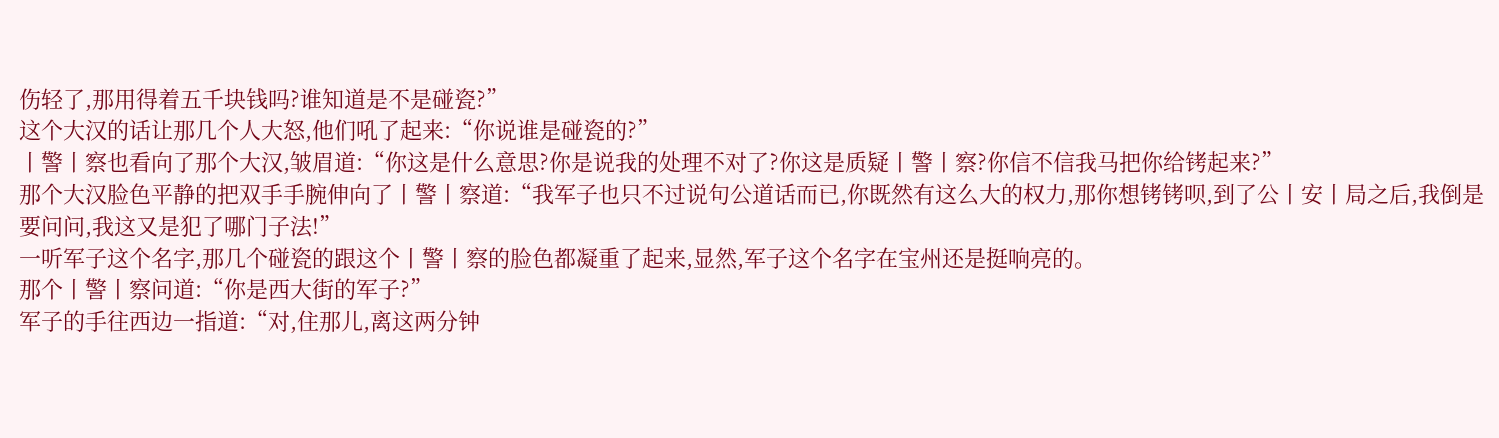伤轻了,那用得着五千块钱吗?谁知道是不是碰瓷?”
这个大汉的话让那几个人大怒,他们吼了起来:“你说谁是碰瓷的?”
丨警丨察也看向了那个大汉,皱眉道:“你这是什么意思?你是说我的处理不对了?你这是质疑丨警丨察?你信不信我马把你给铐起来?”
那个大汉脸色平静的把双手手腕伸向了丨警丨察道:“我军子也只不过说句公道话而已,你既然有这么大的权力,那你想铐铐呗,到了公丨安丨局之后,我倒是要问问,我这又是犯了哪门子法!”
一听军子这个名字,那几个碰瓷的跟这个丨警丨察的脸色都凝重了起来,显然,军子这个名字在宝州还是挺响亮的。
那个丨警丨察问道:“你是西大街的军子?”
军子的手往西边一指道:“对,住那儿,离这两分钟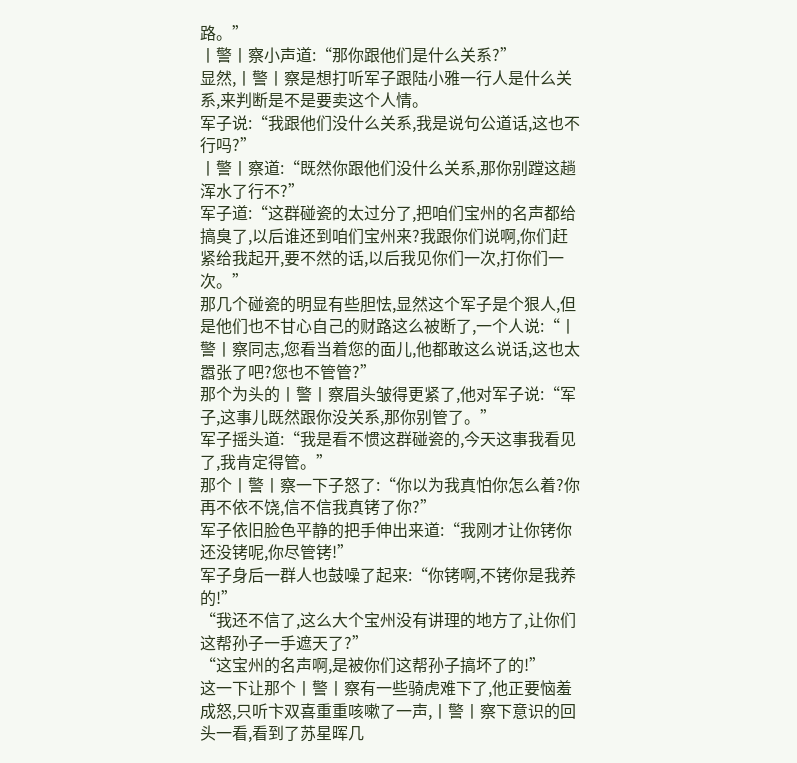路。”
丨警丨察小声道:“那你跟他们是什么关系?”
显然,丨警丨察是想打听军子跟陆小雅一行人是什么关系,来判断是不是要卖这个人情。
军子说:“我跟他们没什么关系,我是说句公道话,这也不行吗?”
丨警丨察道:“既然你跟他们没什么关系,那你别蹚这趟浑水了行不?”
军子道:“这群碰瓷的太过分了,把咱们宝州的名声都给搞臭了,以后谁还到咱们宝州来?我跟你们说啊,你们赶紧给我起开,要不然的话,以后我见你们一次,打你们一次。”
那几个碰瓷的明显有些胆怯,显然这个军子是个狠人,但是他们也不甘心自己的财路这么被断了,一个人说:“丨警丨察同志,您看当着您的面儿,他都敢这么说话,这也太嚣张了吧?您也不管管?”
那个为头的丨警丨察眉头皱得更紧了,他对军子说:“军子,这事儿既然跟你没关系,那你别管了。”
军子摇头道:“我是看不惯这群碰瓷的,今天这事我看见了,我肯定得管。”
那个丨警丨察一下子怒了:“你以为我真怕你怎么着?你再不依不饶,信不信我真铐了你?”
军子依旧脸色平静的把手伸出来道:“我刚才让你铐你还没铐呢,你尽管铐!”
军子身后一群人也鼓噪了起来:“你铐啊,不铐你是我养的!”
“我还不信了,这么大个宝州没有讲理的地方了,让你们这帮孙子一手遮天了?”
“这宝州的名声啊,是被你们这帮孙子搞坏了的!”
这一下让那个丨警丨察有一些骑虎难下了,他正要恼羞成怒,只听卞双喜重重咳嗽了一声,丨警丨察下意识的回头一看,看到了苏星晖几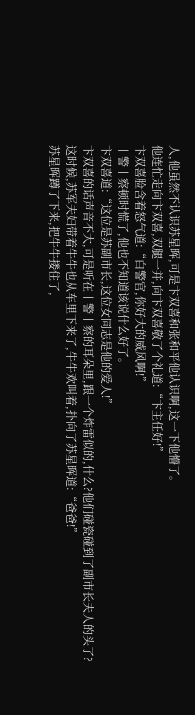人,他虽然不认识苏星晖,可是卞双喜和张和平他认识啊,这一下他懵了。
他连忙走向卞双喜,双腿一并,向卞双喜敬了个礼道:“卞主任好!”
卞双喜脸含着怒气道:“白警官,你好大的威风啊!”
丨警丨察顿时慌了,他也不知道该说什么好了。
卞双喜道:“这位是苏副市长,这位女同志是他的爱人!”
卞双喜的话声音不大,可是听在丨警丨察的耳朵里,跟一个炸雷似的,什么?他们碰瓷碰到了副市长夫人的头了?
这时候,苏军夫妇带着牛牛也从车里下来了,牛牛欢叫着,扑向了苏星晖道:“爸爸!”
苏星晖蹲了下来,把牛牛搂住了,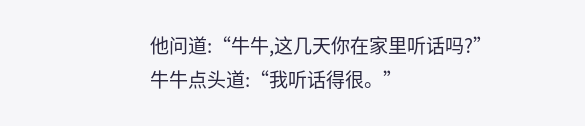他问道:“牛牛,这几天你在家里听话吗?”
牛牛点头道:“我听话得很。”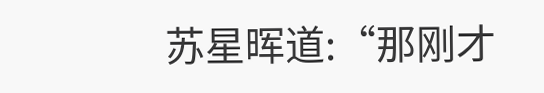苏星晖道:“那刚才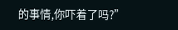的事情,你吓着了吗?”